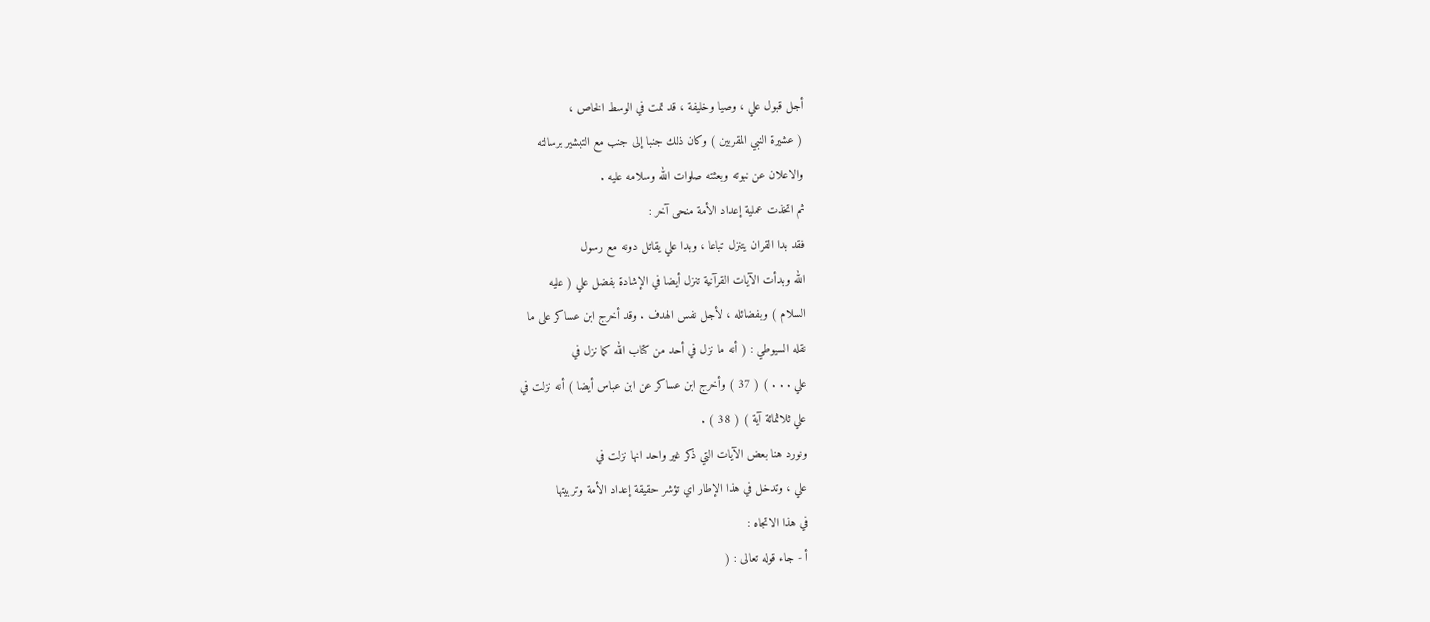أجل قبول علي ، وصيا وخليفة ، قد تمت في الوسط الخاص ،
( عشيرة النبي المقربين ) وكان ذلك جنبا إلى جنب مع التبشير برسالته
والاعلان عن نبوته وبعثته صلوات الله وسلامه عليه .
ثم اتخذت عملية إعداد الأمة منحى آخر :
فقد بدا القران يتنزل تباعا ، وبدا علي يقاتل دونه مع رسول
الله وبدأت الآيات القرآنية تنزل أيضا في الإشادة بفضل علي ( عليه
السلام ) وبفضائله ، لأجل نفس الهدف . وقد أخرج ابن عساكر على ما
نقله السيوطي : ( أنه ما نزل في أحد من كتاب الله كما نزل في
علي . . . ) ( 37 ) وأخرج ابن عساكر عن ابن عباس أيضا ) أنه نزلت في
علي ثلاثمائة آية ) ( 38 ) .
ونورد هنا بعض الآيات التي ذكر غير واحد انها نزلت في
علي ، وتدخل في هذا الإطار اي تؤشر حقيقة إعداد الأمة وتربيتها
في هذا الاتجاه :
أ - جاء قوله تعالى : (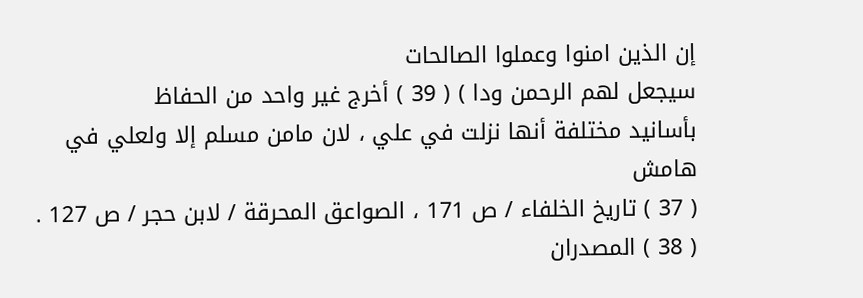إن الذين امنوا وعملوا الصالحات
سيجعل لهم الرحمن ودا ) ( 39 ) أخرج غير واحد من الحفاظ
بأسانيد مختلفة أنها نزلت في علي ، لان مامن مسلم إلا ولعلي في
هامش
( 37 ) تاريخ الخلفاء / ص 171 ، الصواعق المحرقة / لابن حجر / ص 127 .
( 38 ) المصدران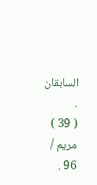السابقان .
( 39 ) مريم / 96 .